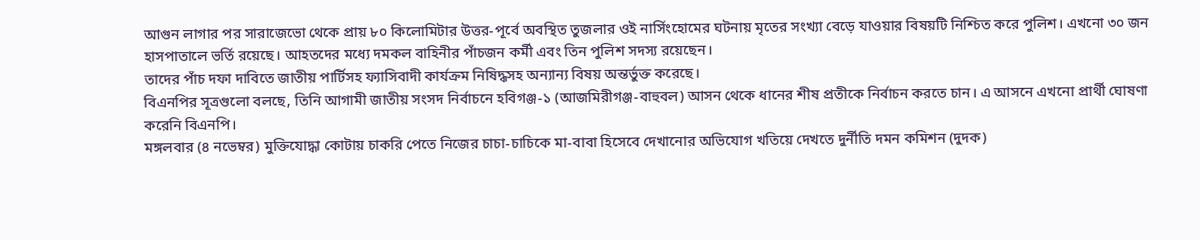আগুন লাগার পর সারাজেভো থেকে প্রায় ৮০ কিলোমিটার উত্তর-পূর্বে অবস্থিত তুজলার ওই নার্সিংহোমের ঘটনায় মৃতের সংখ্যা বেড়ে যাওয়ার বিষয়টি নিশ্চিত করে পুলিশ। এখনো ৩০ জন হাসপাতালে ভর্তি রয়েছে। আহতদের মধ্যে দমকল বাহিনীর পাঁচজন কর্মী এবং তিন পুলিশ সদস্য রয়েছেন।
তাদের পাঁচ দফা দাবিতে জাতীয় পার্টিসহ ফ্যাসিবাদী কার্যক্রম নিষিদ্ধসহ অন্যান্য বিষয় অন্তর্ভুক্ত করেছে।
বিএনপির সূত্রগুলো বলছে, তিনি আগামী জাতীয় সংসদ নির্বাচনে হবিগঞ্জ-১ (আজমিরীগঞ্জ-বাহুবল) আসন থেকে ধানের শীষ প্রতীকে নির্বাচন করতে চান। এ আসনে এখনো প্রার্থী ঘোষণা করেনি বিএনপি।
মঙ্গলবার (৪ নভেম্বর) মুক্তিযোদ্ধা কোটায় চাকরি পেতে নিজের চাচা-চাচিকে মা-বাবা হিসেবে দেখানোর অভিযোগ খতিয়ে দেখতে দুর্নীতি দমন কমিশন (দুদক)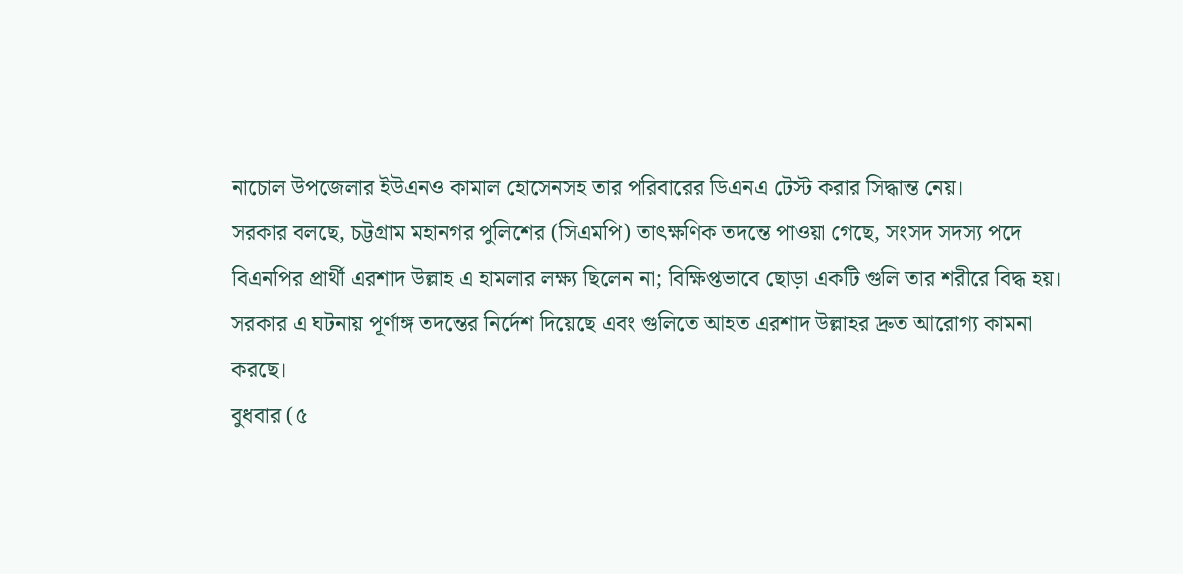নাচোল উপজেলার ইউএনও কামাল হোসেনসহ তার পরিবারের ডিএনএ টেস্ট করার সিদ্ধান্ত নেয়।
সরকার বলছে, চট্টগ্রাম মহানগর পুলিশের (সিএমপি) তাৎক্ষণিক তদন্তে পাওয়া গেছে, সংসদ সদস্য পদে বিএনপির প্রার্থী এরশাদ উল্লাহ এ হামলার লক্ষ্য ছিলেন না; বিক্ষিপ্তভাবে ছোড়া একটি গুলি তার শরীরে বিদ্ধ হয়। সরকার এ ঘটনায় পূর্ণাঙ্গ তদন্তের নির্দেশ দিয়েছে এবং গুলিতে আহত এরশাদ উল্লাহর দ্রুত আরোগ্য কামনা করছে।
বুধবার (৫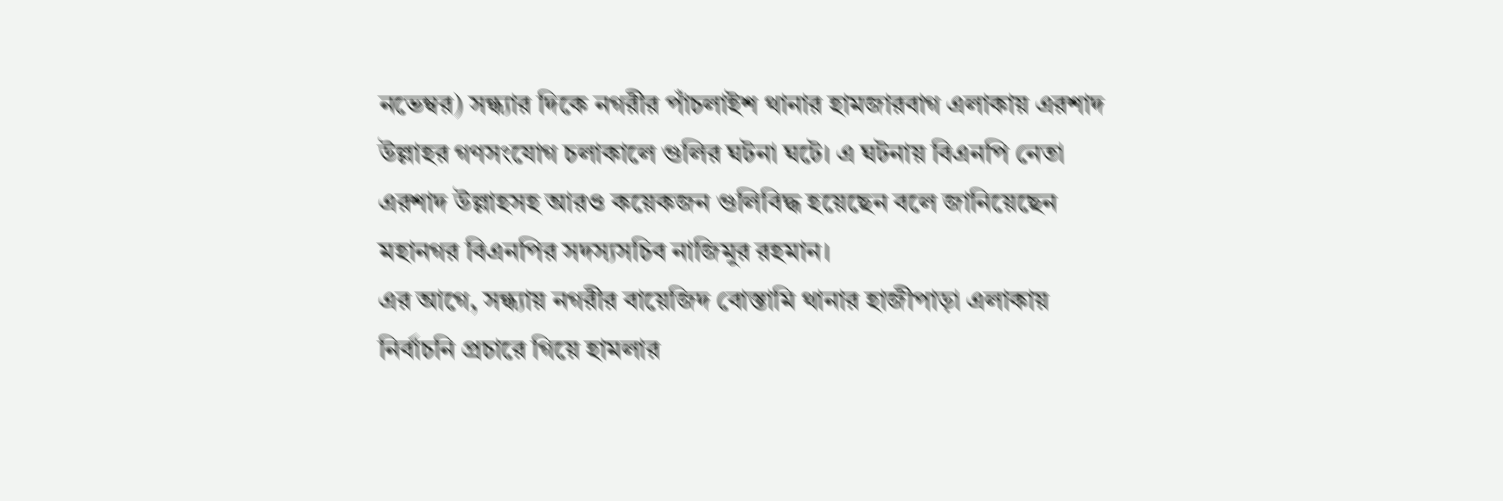নভেম্বর) সন্ধ্যার দিকে নগরীর পাঁচলাইশ থানার হামজারবাগ এলাকায় এরশাদ উল্লাহর গণসংযোগ চলাকালে গুলির ঘটনা ঘটে। এ ঘটনায় বিএনপি নেতা এরশাদ উল্লাহসহ আরও কয়েকজন গুলিবিদ্ধ হয়েছেন বলে জানিয়েছেন মহানগর বিএনপির সদস্যসচিব নাজিমুর রহমান।
এর আগে, সন্ধ্যায় নগরীর বায়েজিদ বোস্তামি থানার হাজীপাড়া এলাকায় নির্বাচনি প্রচারে গিয়ে হামলার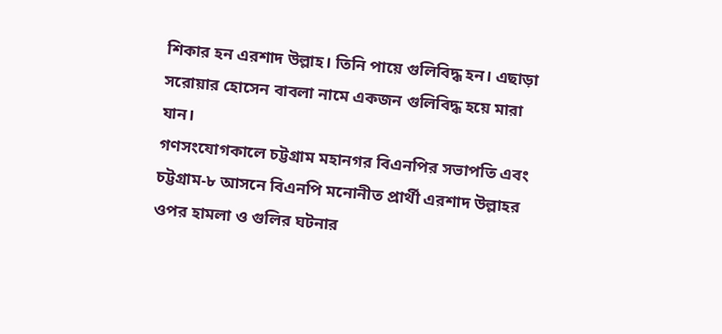শিকার হন এরশাদ উল্লাহ। তিনি পায়ে গুলিবিদ্ধ হন। এছাড়া সরোয়ার হোসেন বাবলা নামে একজন গুলিবিদ্ধ হয়ে মারা যান।
গণসংযোগকালে চট্টগ্রাম মহানগর বিএনপির সভাপতি এবং চট্টগ্রাম-৮ আসনে বিএনপি মনোনীত প্রার্থী এরশাদ উল্লাহর ওপর হামলা ও গুলির ঘটনার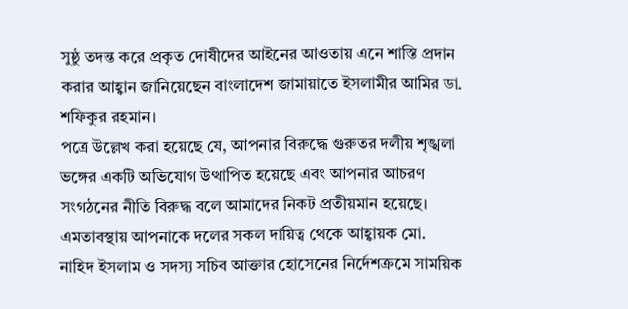সুষ্ঠু তদন্ত করে প্রকৃত দোষীদের আইনের আওতায় এনে শাস্তি প্রদান করার আহ্বান জানিয়েছেন বাংলাদেশ জামায়াতে ইসলামীর আমির ডা. শফিকুর রহমান।
পত্রে উল্লেখ করা হয়েছে যে, আপনার বিরুদ্ধে গুরুতর দলীয় শৃঙ্খলা ভঙ্গের একটি অভিযোগ উত্থাপিত হয়েছে এবং আপনার আচরণ সংগঠনের নীতি বিরুদ্ধ বলে আমাদের নিকট প্রতীয়মান হয়েছে। এমতাবস্থায় আপনাকে দলের সকল দায়িত্ব থেকে আহ্বায়ক মো. নাহিদ ইসলাম ও সদস্য সচিব আক্তার হোসেনের নির্দেশক্রমে সাময়িক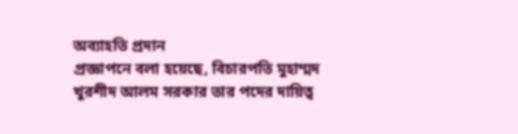অব্যাহতি প্রদান
প্রজ্ঞাপনে বলা হয়েছে, বিচারপতি মুহাম্মদ খুরশীদ আলম সরকার তার পদের দায়িত্ব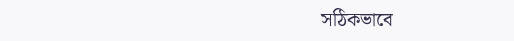সঠিকভাবে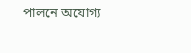পালনে অযোগ্য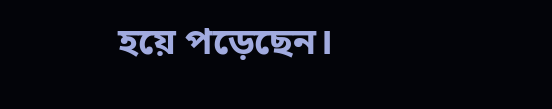হয়ে পড়েছেন।